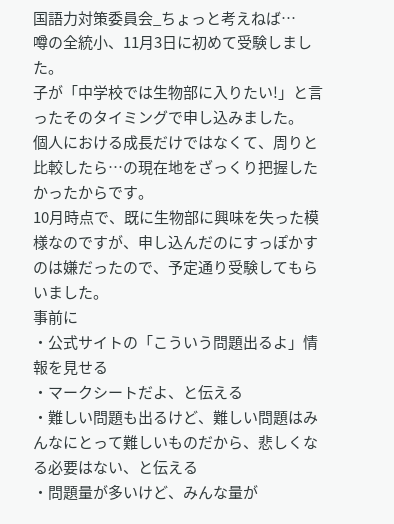国語力対策委員会_ちょっと考えねば…
噂の全統小、11月3日に初めて受験しました。
子が「中学校では生物部に入りたい!」と言ったそのタイミングで申し込みました。
個人における成長だけではなくて、周りと比較したら…の現在地をざっくり把握したかったからです。
10月時点で、既に生物部に興味を失った模様なのですが、申し込んだのにすっぽかすのは嫌だったので、予定通り受験してもらいました。
事前に
・公式サイトの「こういう問題出るよ」情報を見せる
・マークシートだよ、と伝える
・難しい問題も出るけど、難しい問題はみんなにとって難しいものだから、悲しくなる必要はない、と伝える
・問題量が多いけど、みんな量が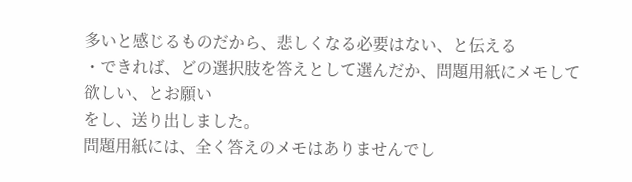多いと感じるものだから、悲しくなる必要はない、と伝える
・できれば、どの選択肢を答えとして選んだか、問題用紙にメモして欲しい、とお願い
をし、送り出しました。
問題用紙には、全く答えのメモはありませんでし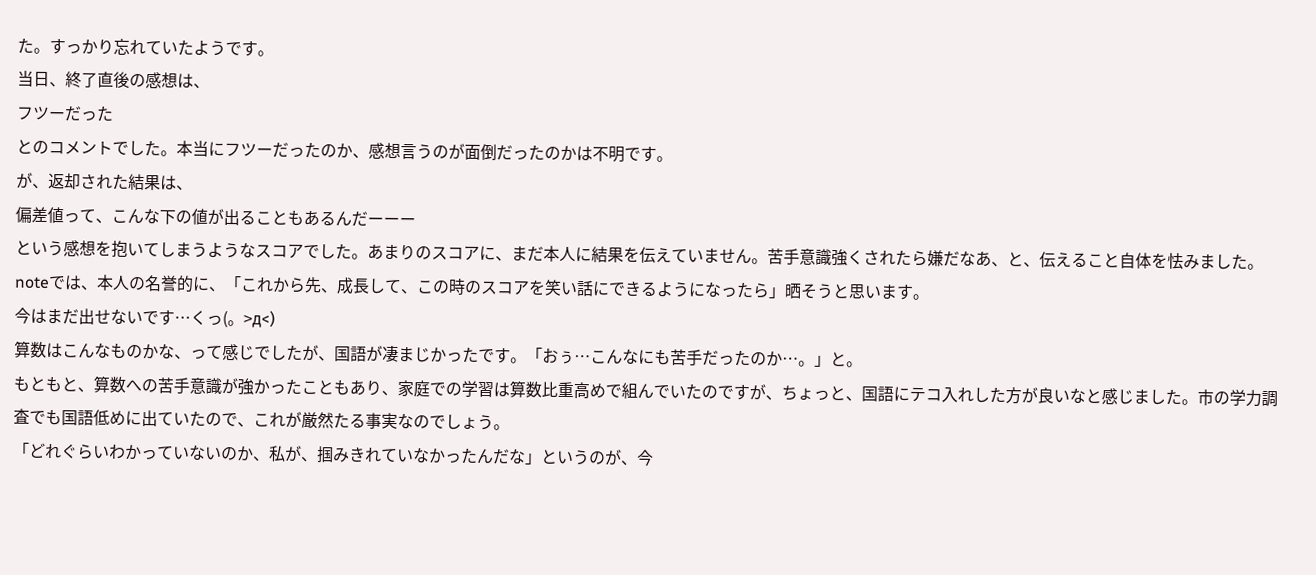た。すっかり忘れていたようです。
当日、終了直後の感想は、
フツーだった
とのコメントでした。本当にフツーだったのか、感想言うのが面倒だったのかは不明です。
が、返却された結果は、
偏差値って、こんな下の値が出ることもあるんだーーー
という感想を抱いてしまうようなスコアでした。あまりのスコアに、まだ本人に結果を伝えていません。苦手意識強くされたら嫌だなあ、と、伝えること自体を怯みました。
noteでは、本人の名誉的に、「これから先、成長して、この時のスコアを笑い話にできるようになったら」晒そうと思います。
今はまだ出せないです…くっ(。>д<)
算数はこんなものかな、って感じでしたが、国語が凄まじかったです。「おぅ…こんなにも苦手だったのか…。」と。
もともと、算数への苦手意識が強かったこともあり、家庭での学習は算数比重高めで組んでいたのですが、ちょっと、国語にテコ入れした方が良いなと感じました。市の学力調査でも国語低めに出ていたので、これが厳然たる事実なのでしょう。
「どれぐらいわかっていないのか、私が、掴みきれていなかったんだな」というのが、今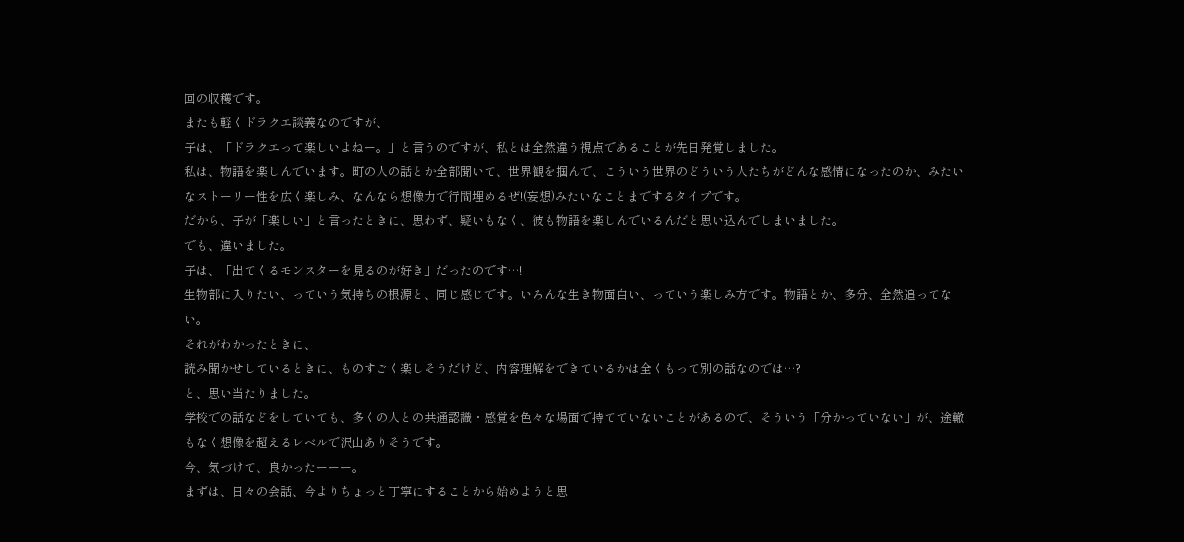回の収穫です。
またも軽くドラクエ談義なのですが、
子は、「ドラクエって楽しいよねー。」と言うのですが、私とは全然違う視点であることが先日発覚しました。
私は、物語を楽しんでいます。町の人の話とか全部聞いて、世界観を掴んで、こういう世界のどういう人たちがどんな感情になったのか、みたいなストーリー性を広く楽しみ、なんなら想像力で行間埋めるぜ!(妄想)みたいなことまでするタイプです。
だから、子が「楽しい」と言ったときに、思わず、疑いもなく、彼も物語を楽しんでいるんだと思い込んでしまいました。
でも、違いました。
子は、「出てくるモンスターを見るのが好き」だったのです…!
生物部に入りたい、っていう気持ちの根源と、同じ感じです。いろんな生き物面白い、っていう楽しみ方です。物語とか、多分、全然追ってない。
それがわかったときに、
読み聞かせしているときに、ものすごく楽しそうだけど、内容理解をできているかは全くもって別の話なのでは…?
と、思い当たりました。
学校での話などをしていても、多くの人との共通認識・感覚を色々な場面で持てていないことがあるので、そういう「分かっていない」が、途轍もなく想像を超えるレベルで沢山ありそうです。
今、気づけて、良かったーーー。
まずは、日々の会話、今よりちょっと丁寧にすることから始めようと思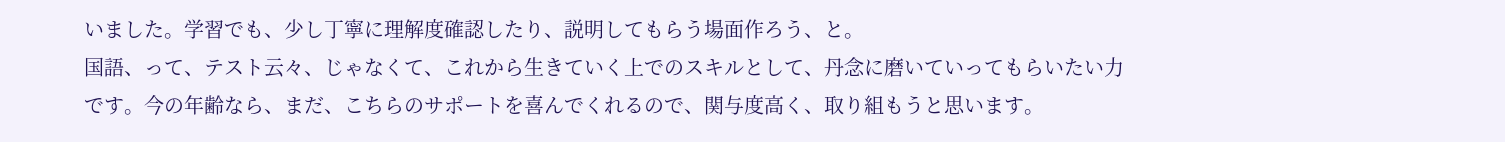いました。学習でも、少し丁寧に理解度確認したり、説明してもらう場面作ろう、と。
国語、って、テスト云々、じゃなくて、これから生きていく上でのスキルとして、丹念に磨いていってもらいたい力です。今の年齢なら、まだ、こちらのサポートを喜んでくれるので、関与度高く、取り組もうと思います。